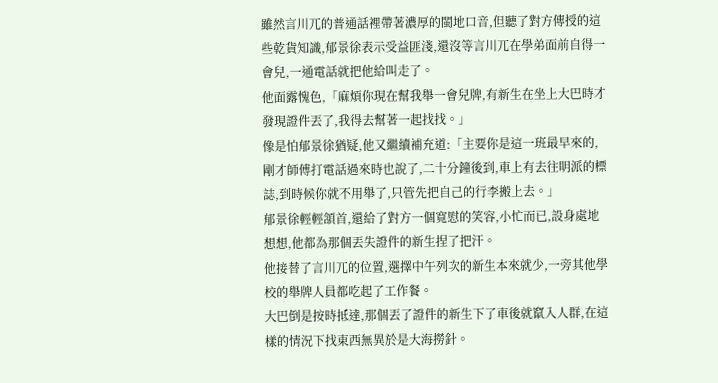雖然言川兀的普通話裡帶著濃厚的閩地口音,但聽了對方傳授的這些乾貨知識,郁景徐表示受益匪淺,還沒等言川兀在學弟面前自得一會兒,一通電話就把他給叫走了。
他面露愧色,「麻煩你現在幫我舉一會兒牌,有新生在坐上大巴時才發現證件丟了,我得去幫著一起找找。」
像是怕郁景徐猶疑,他又繼續補充道:「主要你是這一班最早來的,剛才師傅打電話過來時也說了,二十分鐘後到,車上有去往眀派的標誌,到時候你就不用舉了,只管先把自己的行李搬上去。」
郁景徐輕輕頷首,還給了對方一個寬慰的笑容,小忙而已,設身處地想想,他都為那個丟失證件的新生捏了把汗。
他接替了言川兀的位置,選擇中午列次的新生本來就少,一旁其他學校的舉牌人員都吃起了工作餐。
大巴倒是按時抵達,那個丟了證件的新生下了車後就竄入人群,在這樣的情況下找東西無異於是大海撈針。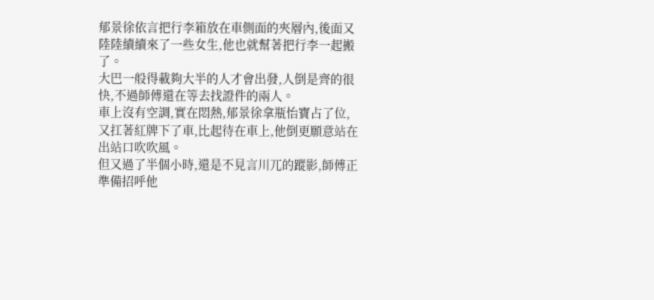郁景徐依言把行李箱放在車側面的夾層內,後面又陸陸續續來了一些女生,他也就幫著把行李一起搬了。
大巴一般得載夠大半的人才會出發,人倒是齊的很快,不過師傅還在等去找證件的兩人。
車上沒有空調,實在悶熱,郁景徐拿瓶怡寶占了位,又扛著紅牌下了車,比起待在車上,他倒更願意站在出站口吹吹風。
但又過了半個小時,還是不見言川兀的蹤影,師傅正準備招呼他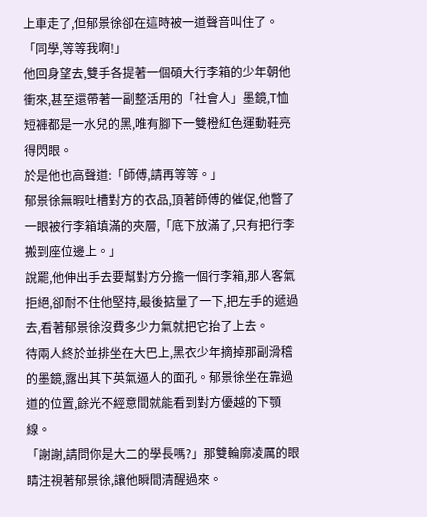上車走了,但郁景徐卻在這時被一道聲音叫住了。
「同學,等等我啊!」
他回身望去,雙手各提著一個碩大行李箱的少年朝他衝來,甚至還帶著一副整活用的「社會人」墨鏡,T恤短褲都是一水兒的黑,唯有腳下一雙橙紅色運動鞋亮得閃眼。
於是他也高聲道:「師傅,請再等等。」
郁景徐無暇吐槽對方的衣品,頂著師傅的催促,他瞥了一眼被行李箱填滿的夾層,「底下放滿了,只有把行李搬到座位邊上。」
說罷,他伸出手去要幫對方分擔一個行李箱,那人客氣拒絕,卻耐不住他堅持,最後掂量了一下,把左手的遞過去,看著郁景徐沒費多少力氣就把它抬了上去。
待兩人終於並排坐在大巴上,黑衣少年摘掉那副滑稽的墨鏡,露出其下英氣逼人的面孔。郁景徐坐在靠過道的位置,餘光不經意間就能看到對方優越的下顎線。
「謝謝,請問你是大二的學長嗎?」那雙輪廓凌厲的眼睛注視著郁景徐,讓他瞬間清醒過來。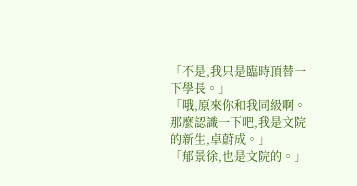「不是,我只是臨時頂替一下學長。」
「哦,原來你和我同級啊。那麼認識一下吧,我是文院的新生,卓蔚成。」
「郁景徐,也是文院的。」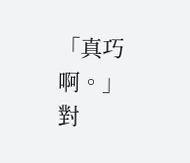「真巧啊。」 對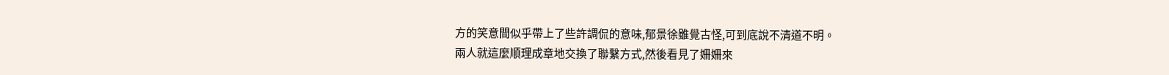方的笑意間似乎帶上了些許調侃的意味,郁景徐雖覺古怪,可到底說不清道不明。
兩人就這麼順理成章地交換了聯繫方式,然後看見了姍姍來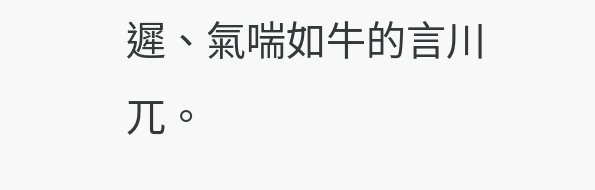遲、氣喘如牛的言川兀。